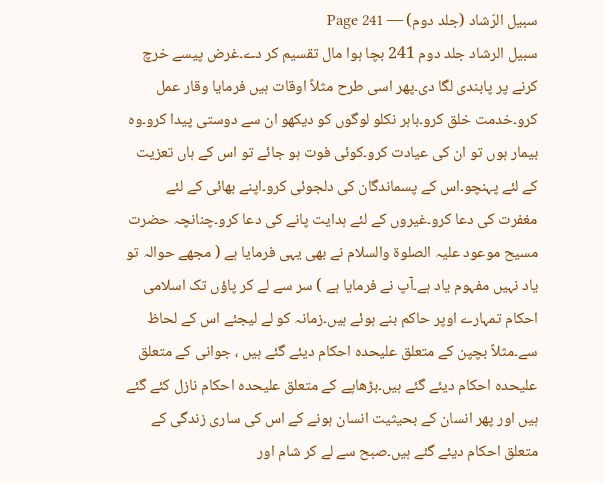سبیل الرّشاد (جلد دوم) — Page 241
سبیل الرشاد جلد دوم 241 بچا ہوا مال تقسیم کر دے۔غرض پیسے خرچ کرنے پر پابندی لگا دی۔پھر اسی طرح مثلاً اوقات ہیں فرمایا وقار عمل کرو۔خدمت خلق کرو۔باہر نکلو لوگوں کو دیکھو ان سے دوستی پیدا کرو۔وہ بیمار ہوں تو ان کی عیادت کرو۔کوئی فوت ہو جائے تو اس کے ہاں تعزیت کے لئے پہنچو۔اس کے پسماندگان کی دلجوئی کرو۔اپنے بھائی کے لئے مغفرت کی دعا کرو۔غیروں کے لئے ہدایت پانے کی دعا کرو۔چنانچہ حضرت مسیح موعود علیہ الصلوۃ والسلام نے بھی یہی فرمایا ہے ( مجھے حوالہ تو یاد نہیں مفہوم یاد ہے۔آپ نے فرمایا ہے ) سر سے لے کر پاؤں تک اسلامی احکام تمہارے اوپر حاکم بنے ہوئے ہیں۔زمانہ کو لے لیجئے اس کے لحاظ سے۔مثلاً بچپن کے متعلق علیحدہ احکام دیئے گئے ہیں ، جوانی کے متعلق علیحدہ احکام دیئے گئے ہیں۔بڑھاپے کے متعلق علیحدہ احکام نازل کئے گئے ہیں اور پھر انسان کے بحیثیت انسان ہونے کے اس کی ساری زندگی کے متعلق احکام دیئے گئے ہیں۔صبح سے لے کر شام اور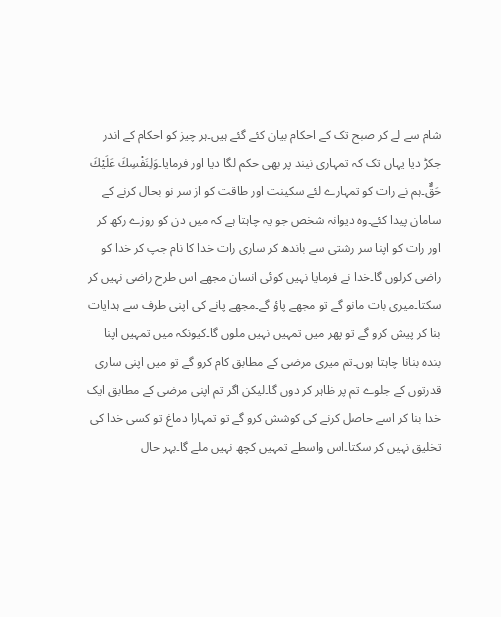شام سے لے کر صبح تک کے احکام بیان کئے گئے ہیں۔ہر چیز کو احکام کے اندر جکڑ دیا یہاں تک کہ تمہاری نیند پر بھی حکم لگا دیا اور فرمایا۔وَلِنَفْسِكَ عَلَيْكَ حَقٌّ۔ہم نے رات کو تمہارے لئے سکینت اور طاقت کو از سر نو بحال کرنے کے سامان پیدا کئے۔وہ دیوانہ شخص جو یہ چاہتا ہے کہ میں دن کو روزے رکھ کر اور رات کو اپنا سر رشتی سے باندھ کر ساری رات خدا کا نام جپ کر خدا کو راضی کرلوں گا۔خدا نے فرمایا نہیں کوئی انسان مجھے اس طرح راضی نہیں کر سکتا۔میری بات مانو گے تو مجھے پاؤ گے۔مجھے پانے کی اپنی طرف سے ہدایات بنا کر پیش کرو گے تو پھر میں تمہیں نہیں ملوں گا۔کیونکہ میں تمہیں اپنا بندہ بنانا چاہتا ہوں۔تم میری مرضی کے مطابق کام کرو گے تو میں اپنی ساری قدرتوں کے جلوے تم پر ظاہر کر دوں گا۔لیکن اگر تم اپنی مرضی کے مطابق ایک خدا بنا کر اسے حاصل کرنے کی کوشش کرو گے تو تمہارا دماغ تو کسی خدا کی تخلیق نہیں کر سکتا۔اس واسطے تمہیں کچھ نہیں ملے گا۔بہر حال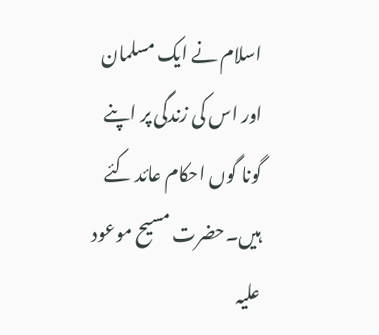اسلام نے ایک مسلمان اور اس کی زندگی پر اپنے گونا گوں احکام عائد کئے ہیں۔حضرت مسیح موعود علیہ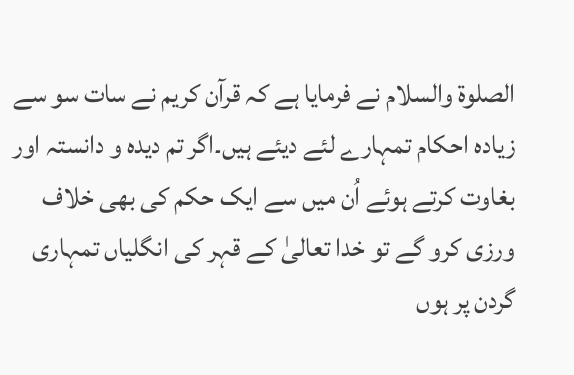الصلوۃ والسلام نے فرمایا ہے کہ قرآن کریم نے سات سو سے زیادہ احکام تمہارے لئے دیئے ہیں۔اگر تم دیدہ و دانستہ اور بغاوت کرتے ہوئے اُن میں سے ایک حکم کی بھی خلاف ورزی کرو گے تو خدا تعالیٰ کے قہر کی انگلیاں تمہاری گردن پر ہوں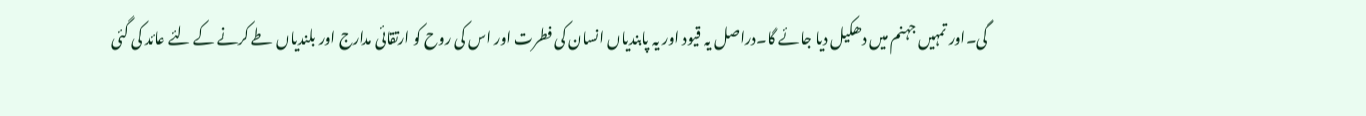گی۔اور تمہیں جہنم میں دھکیل دیا جائے گا۔دراصل یہ قیود اور یہ پابندیاں انسان کی فطرت اور اس کی روح کو ارتقائی مدارج اور بلندیاں طے کرنے کے لئے عائد کی گئی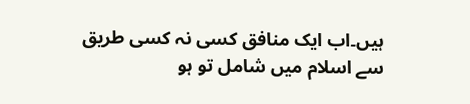ہیں۔اب ایک منافق کسی نہ کسی طریق سے اسلام میں شامل تو ہو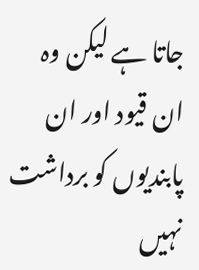جاتا ہے لیکن وہ ان قیود اور ان پابندیوں کو برداشت نہیں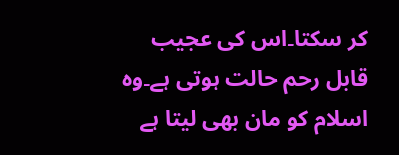کر سکتا۔اس کی عجیب قابل رحم حالت ہوتی ہے۔وہ اسلام کو مان بھی لیتا ہے